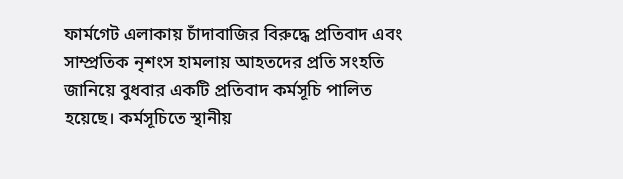ফার্মগেট এলাকায় চাঁদাবাজির বিরুদ্ধে প্রতিবাদ এবং সাম্প্রতিক নৃশংস হামলায় আহতদের প্রতি সংহতি জানিয়ে বুধবার একটি প্রতিবাদ কর্মসূচি পালিত হয়েছে। কর্মসূচিতে স্থানীয়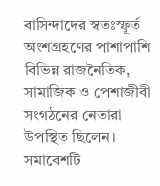বাসিন্দাদের স্বতঃস্ফূর্ত অংশগ্রহণের পাশাপাশি বিভিন্ন রাজনৈতিক, সামাজিক ও পেশাজীবী সংগঠনের নেতারা উপস্থিত ছিলেন। সমাবেশটি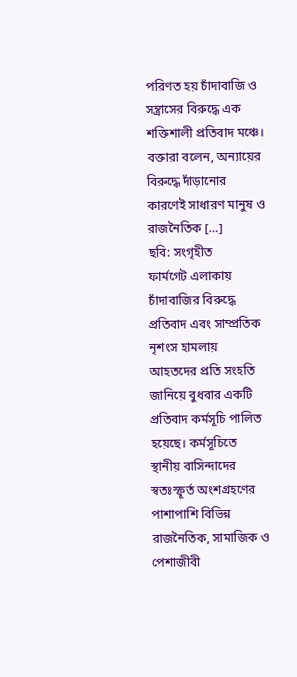পরিণত হয় চাঁদাবাজি ও সন্ত্রাসের বিরুদ্ধে এক শক্তিশালী প্রতিবাদ মঞ্চে। বক্তারা বলেন, অন্যায়ের বিরুদ্ধে দাঁড়ানোর কারণেই সাধারণ মানুষ ও রাজনৈতিক […]
ছবি: সংগৃহীত
ফার্মগেট এলাকায় চাঁদাবাজির বিরুদ্ধে প্রতিবাদ এবং সাম্প্রতিক নৃশংস হামলায় আহতদের প্রতি সংহতি জানিয়ে বুধবার একটি প্রতিবাদ কর্মসূচি পালিত হয়েছে। কর্মসূচিতে স্থানীয় বাসিন্দাদের স্বতঃস্ফূর্ত অংশগ্রহণের পাশাপাশি বিভিন্ন রাজনৈতিক, সামাজিক ও পেশাজীবী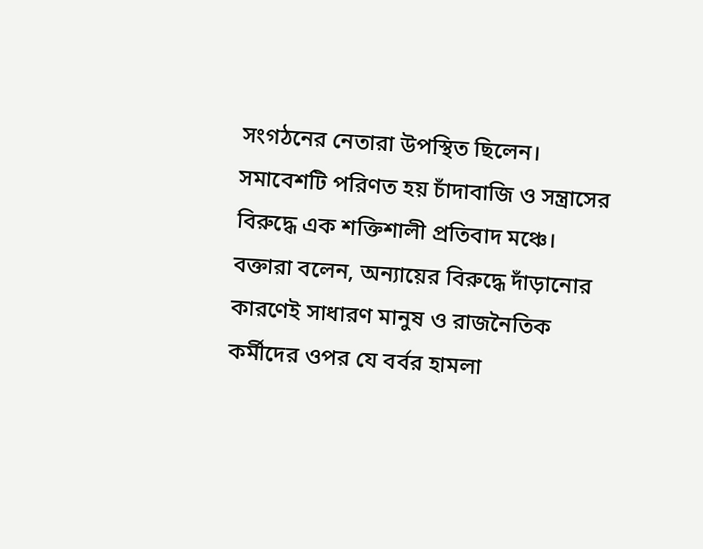সংগঠনের নেতারা উপস্থিত ছিলেন। সমাবেশটি পরিণত হয় চাঁদাবাজি ও সন্ত্রাসের বিরুদ্ধে এক শক্তিশালী প্রতিবাদ মঞ্চে।
বক্তারা বলেন, অন্যায়ের বিরুদ্ধে দাঁড়ানোর কারণেই সাধারণ মানুষ ও রাজনৈতিক কর্মীদের ওপর যে বর্বর হামলা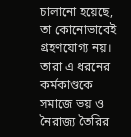চালানো হয়েছে, তা কোনোভাবেই গ্রহণযোগ্য নয়। তারা এ ধরনের কর্মকাণ্ডকে সমাজে ভয় ও নৈরাজ্য তৈরির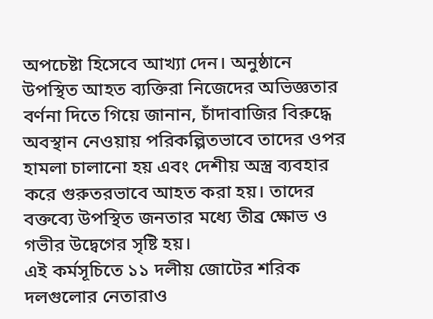অপচেষ্টা হিসেবে আখ্যা দেন। অনুষ্ঠানে উপস্থিত আহত ব্যক্তিরা নিজেদের অভিজ্ঞতার বর্ণনা দিতে গিয়ে জানান, চাঁদাবাজির বিরুদ্ধে অবস্থান নেওয়ায় পরিকল্পিতভাবে তাদের ওপর হামলা চালানো হয় এবং দেশীয় অস্ত্র ব্যবহার করে গুরুতরভাবে আহত করা হয়। তাদের বক্তব্যে উপস্থিত জনতার মধ্যে তীব্র ক্ষোভ ও গভীর উদ্বেগের সৃষ্টি হয়।
এই কর্মসূচিতে ১১ দলীয় জোটের শরিক দলগুলোর নেতারাও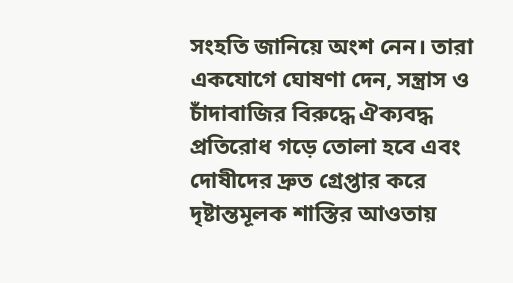সংহতি জানিয়ে অংশ নেন। তারা একযোগে ঘোষণা দেন, সন্ত্রাস ও চাঁদাবাজির বিরুদ্ধে ঐক্যবদ্ধ প্রতিরোধ গড়ে তোলা হবে এবং দোষীদের দ্রুত গ্রেপ্তার করে দৃষ্টান্তমূলক শাস্তির আওতায়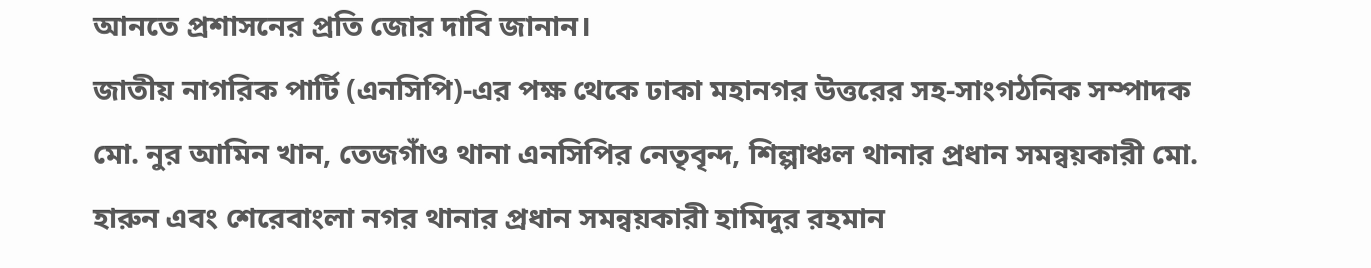আনতে প্রশাসনের প্রতি জোর দাবি জানান।
জাতীয় নাগরিক পার্টি (এনসিপি)-এর পক্ষ থেকে ঢাকা মহানগর উত্তরের সহ-সাংগঠনিক সম্পাদক মো. নুর আমিন খান, তেজগাঁও থানা এনসিপির নেতৃবৃন্দ, শিল্পাঞ্চল থানার প্রধান সমন্বয়কারী মো. হারুন এবং শেরেবাংলা নগর থানার প্রধান সমন্বয়কারী হামিদুর রহমান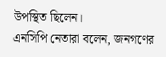উপস্থিত ছিলেন।
এনসিপি নেতারা বলেন, জনগণের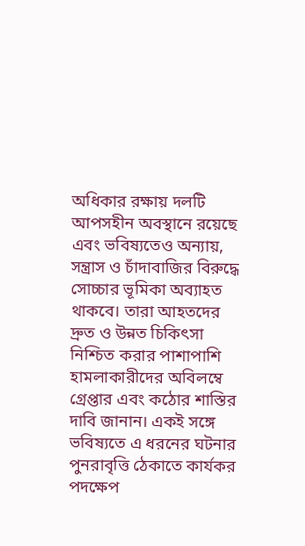অধিকার রক্ষায় দলটি আপসহীন অবস্থানে রয়েছে এবং ভবিষ্যতেও অন্যায়, সন্ত্রাস ও চাঁদাবাজির বিরুদ্ধে সোচ্চার ভূমিকা অব্যাহত থাকবে। তারা আহতদের দ্রুত ও উন্নত চিকিৎসা নিশ্চিত করার পাশাপাশি হামলাকারীদের অবিলম্বে গ্রেপ্তার এবং কঠোর শাস্তির দাবি জানান। একই সঙ্গে ভবিষ্যতে এ ধরনের ঘটনার পুনরাবৃত্তি ঠেকাতে কার্যকর পদক্ষেপ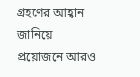গ্রহণের আহ্বান জানিয়ে প্রয়োজনে আরও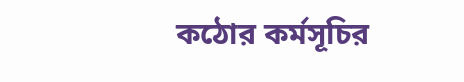কঠোর কর্মসূচির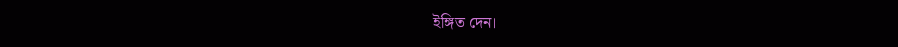ইঙ্গিত দেন।